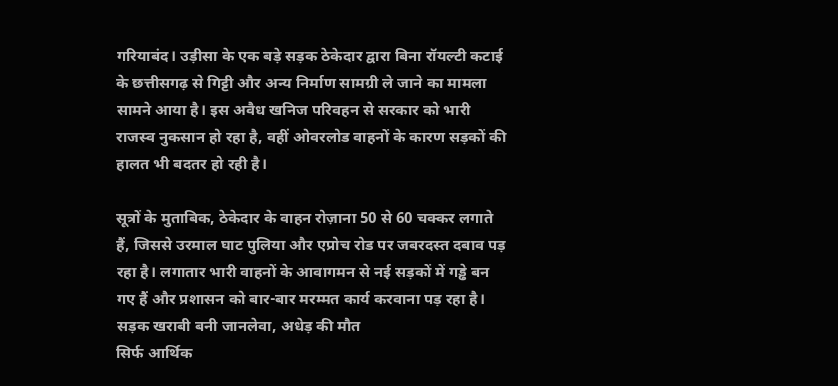गरियाबंद। उड़ीसा के एक बड़े सड़क ठेकेदार द्वारा बिना रॉयल्टी कटाई के छत्तीसगढ़ से गिट्टी और अन्य निर्माण सामग्री ले जाने का मामला सामने आया है। इस अवैध खनिज परिवहन से सरकार को भारी राजस्व नुकसान हो रहा है, वहीं ओवरलोड वाहनों के कारण सड़कों की हालत भी बदतर हो रही है।

सूत्रों के मुताबिक, ठेकेदार के वाहन रोज़ाना 50 से 60 चक्कर लगाते हैं, जिससे उरमाल घाट पुलिया और एप्रोच रोड पर जबरदस्त दबाव पड़ रहा है। लगातार भारी वाहनों के आवागमन से नई सड़कों में गड्ढे बन गए हैं और प्रशासन को बार-बार मरम्मत कार्य करवाना पड़ रहा है।
सड़क खराबी बनी जानलेवा, अधेड़ की मौत
सिर्फ आर्थिक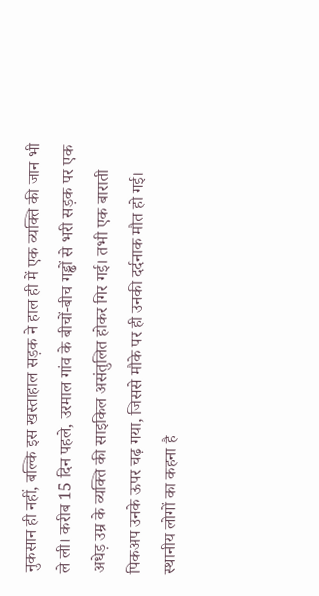नुकसान ही नहीं, बल्कि इस खस्ताहाल सड़क ने हाल ही में एक व्यक्ति की जान भी ले ली। करीब 15 दिन पहले, उरमाल गांव के बीचों-बीच गड्ढों से भरी सड़क पर एक अधेड़ उम्र के व्यक्ति की साइकिल असंतुलित होकर गिर गई। तभी एक बाराती पिकअप उनके ऊपर चढ़ गया, जिससे मौके पर ही उनकी दर्दनाक मौत हो गई।
स्थानीय लोगों का कहना है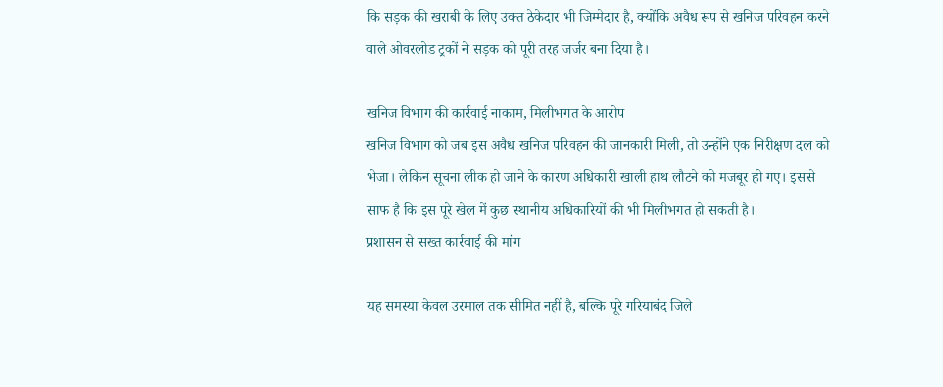कि सड़क की खराबी के लिए उक्त ठेकेदार भी जिम्मेदार है, क्योंकि अवैध रूप से खनिज परिवहन करने वाले ओवरलोड ट्रकों ने सड़क को पूरी तरह जर्जर बना दिया है।

खनिज विभाग की कार्रवाई नाकाम, मिलीभगत के आरोप
खनिज विभाग को जब इस अवैध खनिज परिवहन की जानकारी मिली, तो उन्होंने एक निरीक्षण दल को भेजा। लेकिन सूचना लीक हो जाने के कारण अधिकारी खाली हाथ लौटने को मजबूर हो गए। इससे साफ है कि इस पूरे खेल में कुछ स्थानीय अधिकारियों की भी मिलीभगत हो सकती है।
प्रशासन से सख्त कार्रवाई की मांग

यह समस्या केवल उरमाल तक सीमित नहीं है, बल्कि पूरे गरियाबंद जिले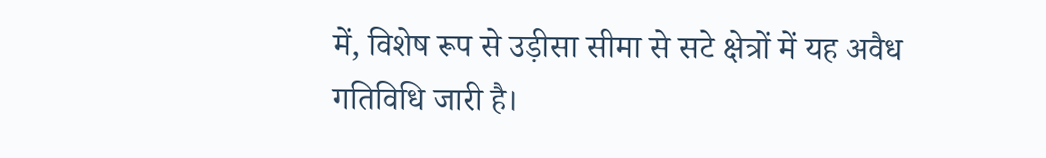में, विशेष रूप से उड़ीसा सीमा से सटे क्षेत्रों में यह अवैध गतिविधि जारी है।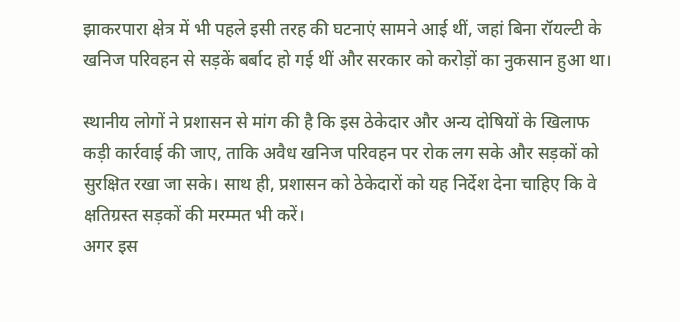झाकरपारा क्षेत्र में भी पहले इसी तरह की घटनाएं सामने आई थीं, जहां बिना रॉयल्टी के खनिज परिवहन से सड़कें बर्बाद हो गई थीं और सरकार को करोड़ों का नुकसान हुआ था।

स्थानीय लोगों ने प्रशासन से मांग की है कि इस ठेकेदार और अन्य दोषियों के खिलाफ कड़ी कार्रवाई की जाए, ताकि अवैध खनिज परिवहन पर रोक लग सके और सड़कों को सुरक्षित रखा जा सके। साथ ही, प्रशासन को ठेकेदारों को यह निर्देश देना चाहिए कि वे क्षतिग्रस्त सड़कों की मरम्मत भी करें।
अगर इस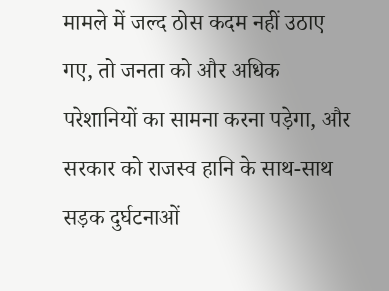मामले में जल्द ठोस कदम नहीं उठाए गए, तो जनता को और अधिक परेशानियों का सामना करना पड़ेगा, और सरकार को राजस्व हानि के साथ-साथ सड़क दुर्घटनाओं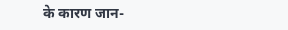के कारण जान-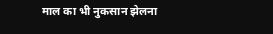माल का भी नुकसान झेलना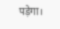पड़ेगा।